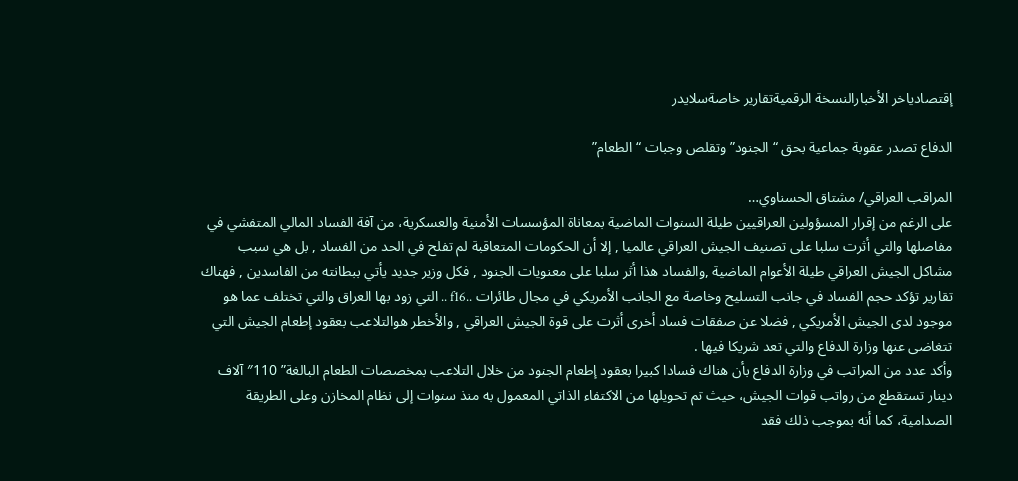إقتصادياخر الأخبارالنسخة الرقميةتقارير خاصةسلايدر

الدفاع تصدر عقوبة جماعية بحق “الجنود” وتقلص وجبات “الطعام”

المراقب العراقي/ مشتاق الحسناوي…
على الرغم من إقرار المسؤولين العراقيين طيلة السنوات الماضية بمعاناة المؤسسات الأمنية والعسكرية، من آفة الفساد المالي المتفشي في مفاصلها والتي أثرت سلبا على تصنيف الجيش العراقي عالميا , إلا أن الحكومات المتعاقبة لم تفلح في الحد من الفساد , بل هي سبب مشاكل الجيش العراقي طيلة الأعوام الماضية ,والفساد هذا أثر سلبا على معنويات الجنود , فكل وزير جديد يأتي ببطانته من الفاسدين , فهناك تقارير تؤكد حجم الفساد في جانب التسليح وخاصة مع الجانب الأمريكي في مجال طائرات ..f16 .. التي زود بها العراق والتي تختلف عما هو موجود لدى الجيش الأمريكي , فضلا عن صفقات فساد أخرى أثرت على قوة الجيش العراقي , والأخطر هوالتلاعب بعقود إطعام الجيش التي تتغاضى عنها وزارة الدفاع والتي تعد شريكا فيها .
وأكد عدد من المراتب في وزارة الدفاع بأن هناك فسادا كبيرا بعقود إطعام الجنود من خلال التلاعب بمخصصات الطعام البالغة” 110″ آلاف دينار تستقطع من رواتب قوات الجيش، حيث تم تحويلها من الاكتفاء الذاتي المعمول به منذ سنوات إلى نظام المخازن وعلى الطريقة الصدامية، كما أنه بموجب ذلك فقد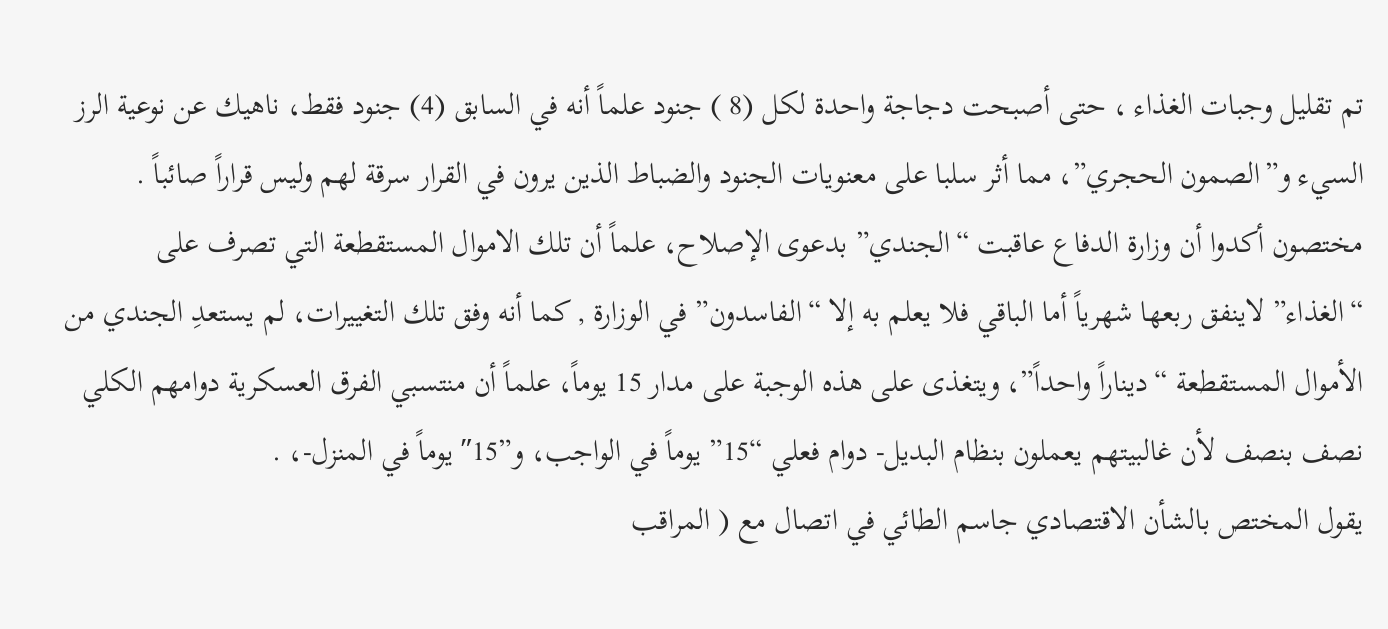تم تقليل وجبات الغذاء ، حتى أصبحت دجاجة واحدة لكل (8 ) جنود علماً أنه في السابق (4) جنود فقط، ناهيك عن نوعية الرز السيء و”الصمون الحجري”، مما أثر سلبا على معنويات الجنود والضباط الذين يرون في القرار سرقة لهم وليس قراراً صائباً .
مختصون أكدوا أن وزارة الدفاع عاقبت “الجندي” بدعوى الإصلاح، علماً أن تلك الاموال المستقطعة التي تصرف على “الغذاء” لاينفق ربعها شهرياً أما الباقي فلا يعلم به إلا “الفاسدون” في الوزارة , كما أنه وفق تلك التغييرات، لم يستعدِ الجندي من الأموال المستقطعة “ديناراً واحداً”، ويتغذى على هذه الوجبة على مدار 15 يوماً، علماً أن منتسبي الفرق العسكرية دوامهم الكلي نصف بنصف لأن غالبيتهم يعملون بنظام البديل- دوام فعلي “15” يوماً في الواجب، و”15″ يوماً في المنزل-، .
يقول المختص بالشأن الاقتصادي جاسم الطائي في اتصال مع ( المراقب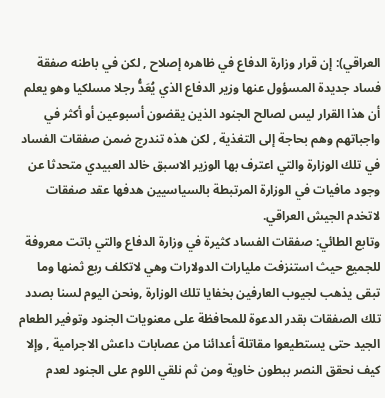العراقي): إن قرار وزارة الدفاع في ظاهره إصلاح , لكن في باطنه صفقة فساد جديدة المسؤول عنها وزير الدفاع الذي يُعَدُّ رجلا مسلكيا وهو يعلم أن هذا القرار ليس لصالح الجنود الذين يقضون أسبوعين أو أكثر في واجباتهم وهم بحاجة إلى التغذية , لكن هذه تندرج ضمن صفقات الفساد في تلك الوزارة والتي اعترف بها الوزير الاسبق خالد العبيدي متحدثا عن وجود مافيات في الوزارة المرتبطة بالسياسيين هدفها عقد صفقات لاتخدم الجيش العراقي.
وتابع الطائي: صفقات الفساد كثيرة في وزارة الدفاع والتي باتت معروفة للجميع حيث استنزفت مليارات الدولارات وهي لاتكلف ربع ثمنها وما تبقى يذهب لجيوب العارفين بخفايا تلك الوزارة ,ونحن اليوم لسنا بصدد تلك الصفقات بقدر الدعوة للمحافظة على معنويات الجنود وتوفير الطعام الجيد حتى يستطيعوا مقاتلة أعدائنا من عصابات داعش الاجرامية , وإلا كيف نحقق النصر ببطون خاوية ومن ثم نلقي اللوم على الجنود لعدم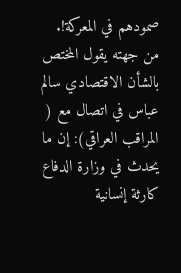صمودهم في المعركة!.
من جهته يقول المختص بالشأن الاقتصادي سالم عباس في اتصال مع ( المراقب العراقي): إن ما يحدث في وزارة الدفاع كارثة إنسانية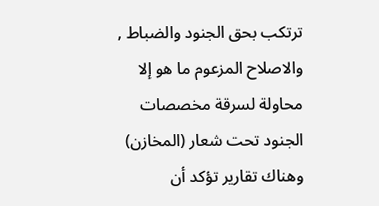ترتكب بحق الجنود والضباط , والاصلاح المزعوم ما هو إلا محاولة لسرقة مخصصات الجنود تحت شعار (المخازن) وهناك تقارير تؤكد أن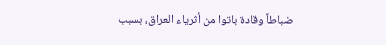ضباطاً وقادة باتوا من أثرياء العراق، بسبب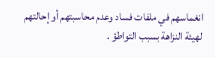انغماسهم في ملفات فساد وعدم محاسبتهم أو إحالتهم لهيئة النزاهة بسبب التواطؤ .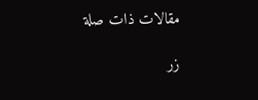مقالات ذات صلة

زر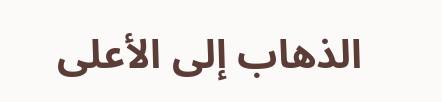الذهاب إلى الأعلى